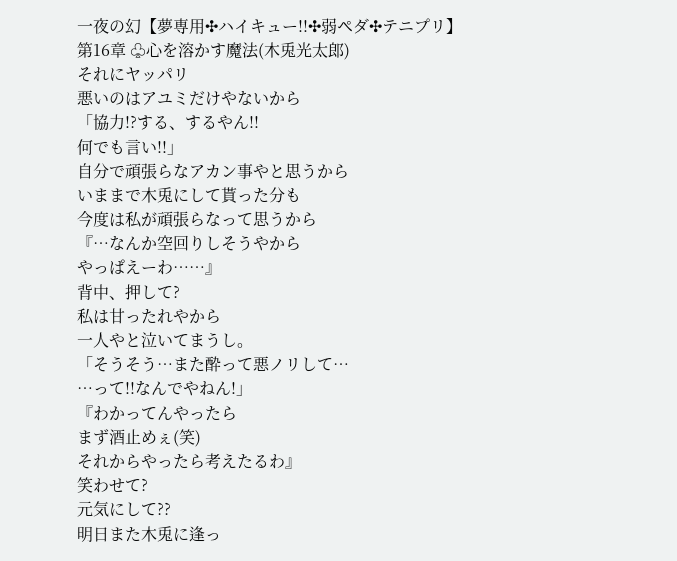一夜の幻【夢専用✣ハイキュー!!✣弱ペダ✣テニプリ】
第16章 ♧心を溶かす魔法(木兎光太郎)
それにヤッパリ
悪いのはアユミだけやないから
「協力!?する、するやん!!
何でも言い!!」
自分で頑張らなアカン事やと思うから
いままで木兎にして貰った分も
今度は私が頑張らなって思うから
『…なんか空回りしそうやから
やっぱえーわ……』
背中、押して?
私は甘ったれやから
一人やと泣いてまうし。
「そうそう…また酔って悪ノリして…
…って!!なんでやねん!」
『わかってんやったら
まず酒止めぇ(笑)
それからやったら考えたるわ』
笑わせて?
元気にして??
明日また木兎に逢っ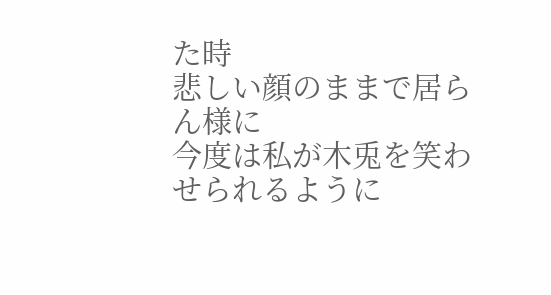た時
悲しい顔のままで居らん様に
今度は私が木兎を笑わせられるように